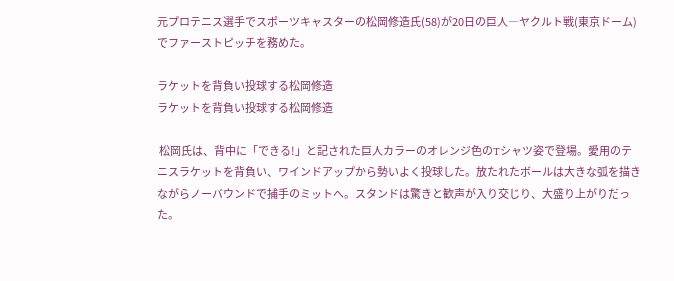元プロテニス選手でスポーツキャスターの松岡修造氏(58)が20日の巨人―ヤクルト戦(東京ドーム)でファーストピッチを務めた。

ラケットを背負い投球する松岡修造
ラケットを背負い投球する松岡修造

 松岡氏は、背中に「できる!」と記された巨人カラーのオレンジ色のTシャツ姿で登場。愛用のテニスラケットを背負い、ワインドアップから勢いよく投球した。放たれたボールは大きな弧を描きながらノーバウンドで捕手のミットへ。スタンドは驚きと歓声が入り交じり、大盛り上がりだった。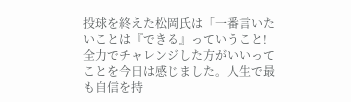投球を終えた松岡氏は「一番言いたいことは『できる』っていうこと! 全力でチャレンジした方がいいってことを今日は感じました。人生で最も自信を持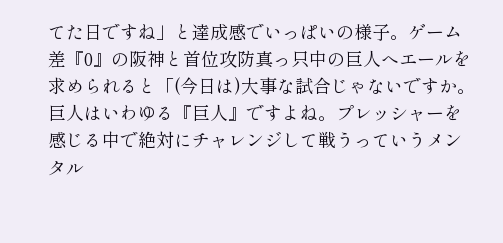てた日ですね」と達成感でいっぱいの様子。ゲーム差『0』の阪神と首位攻防真っ只中の巨人へエールを求められると「(今日は)大事な試合じゃないですか。巨人はいわゆる『巨人』ですよね。プレッシャーを感じる中で絶対にチャレンジして戦うっていうメンタル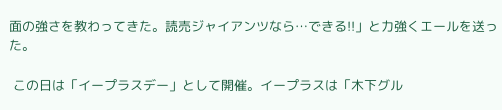面の強さを教わってきた。読売ジャイアンツなら…できる!!」と力強くエールを送った。

 この日は「イープラスデー」として開催。イープラスは「木下グル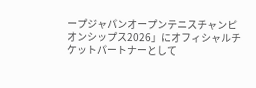ープジャパンオープンテニスチャンピオンシップス2026」にオフィシャルチケットパートナーとして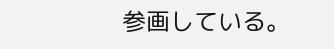参画している。